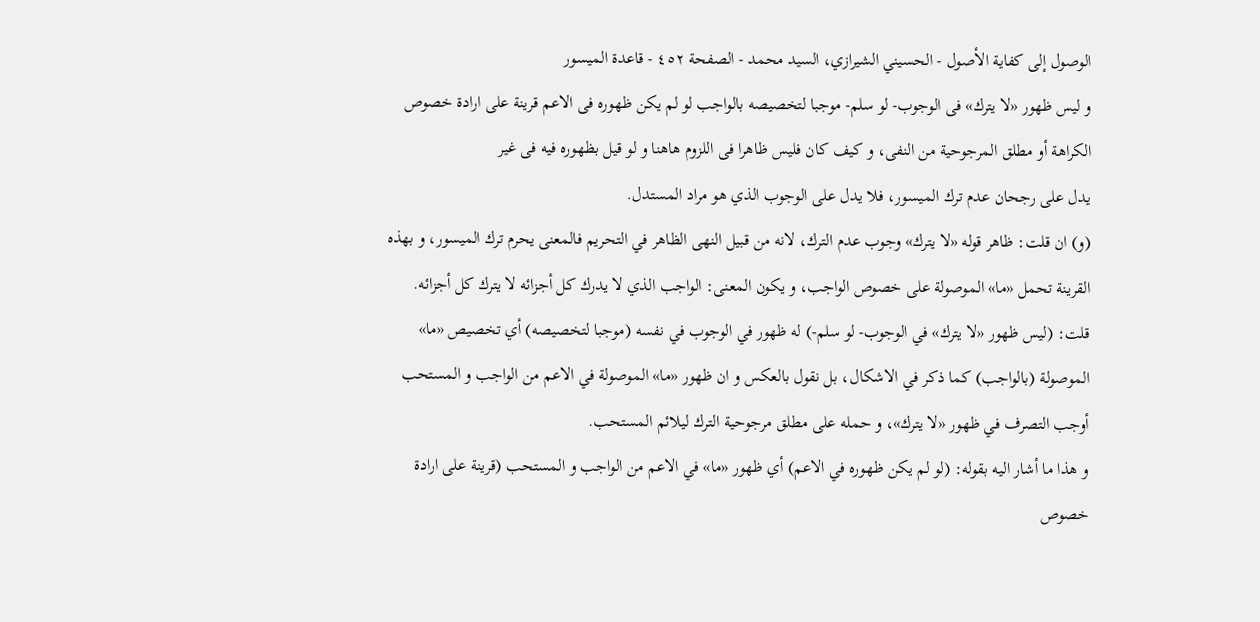الوصول إلى كفاية الأصول - الحسيني الشيرازي، السيد محمد - الصفحة ٤٥٢ - قاعدة الميسور
و ليس ظهور «لا يترك» فى الوجوب- لو سلم- موجبا لتخصيصه بالواجب لو لم يكن ظهوره فى الاعم قرينة على ارادة خصوص الكراهة أو مطلق المرجوحية من النفى، و كيف كان فليس ظاهرا فى اللزوم هاهنا و لو قيل بظهوره فيه فى غير
يدل على رجحان عدم ترك الميسور، فلا يدل على الوجوب الذي هو مراد المستدل.
(و) ان قلت: ظاهر قوله «لا يترك» وجوب عدم الترك، لانه من قبيل النهى الظاهر في التحريم فالمعنى يحرم ترك الميسور، و بهذه القرينة تحمل «ما» الموصولة على خصوص الواجب، و يكون المعنى: الواجب الذي لا يدرك كل أجزائه لا يترك كل أجزائه.
قلت: (ليس ظهور «لا يترك» في الوجوب- لو سلم-) له ظهور في الوجوب في نفسه (موجبا لتخصيصه) أي تخصيص «ما» الموصولة (بالواجب) كما ذكر في الاشكال، بل نقول بالعكس و ان ظهور «ما» الموصولة في الاعم من الواجب و المستحب أوجب التصرف في ظهور «لا يترك»، و حمله على مطلق مرجوحية الترك ليلائم المستحب.
و هذا ما أشار اليه بقوله: (لو لم يكن ظهوره في الاعم) أي ظهور «ما» في الاعم من الواجب و المستحب (قرينة على ارادة خصوص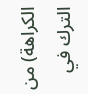الكراهة) من الترك في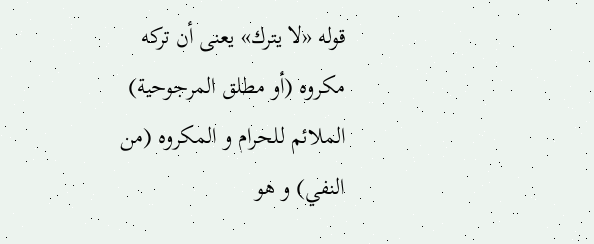قوله «لا يترك» يعنى أن تركه مكروه (أو مطلق المرجوحية) الملائم للحرام و المكروه (من النفي) و هو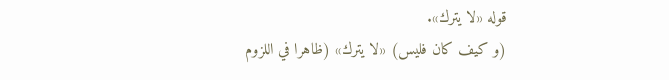قوله «لا يترك».
(و كيف كان فليس) «لا يترك» (ظاهرا في اللزوم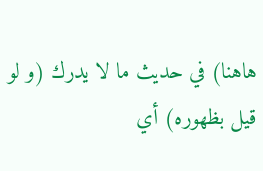هاهنا) في حديث ما لا يدرك (و لو قيل بظهوره) أي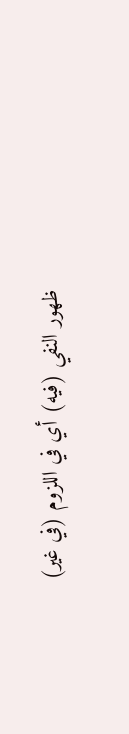ظهور النفي (فيه) أي في اللزوم (في غير)